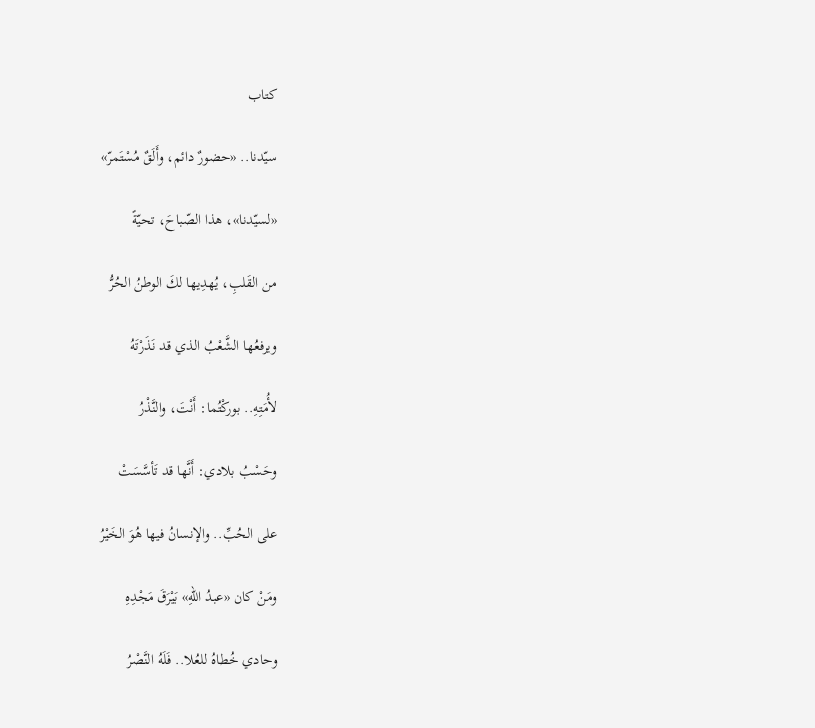كتاب

سيّدنا.. «حضورٌ دائم، وأَلَقٌ مُسْتَمرّ»

«لسيّدنا»، هذا الصّباحَ، تحيّةً

من القَلبِ، يُهدِيها لكَ الوطنُ الحُرُّ

ويرفعُها الشَّعْبُ الذي قد نَذَرْتَهُ

لأُمَتِهِ.. بوركْتُما: أَنْتَ، والنَّذْرُ

وحَسْبُ بلادي: أَنَّها قد تَأسَّسَتْ

على الحُبِّ.. والإنسانُ فيها هُوَ الخَيْرُ

ومَنْ كان «عبدُ اللهِ» بَيْرَقَ مَجْدِهِ

وحادي خُطاهُ للعُلا.. فَلَهُ النَّصْرُ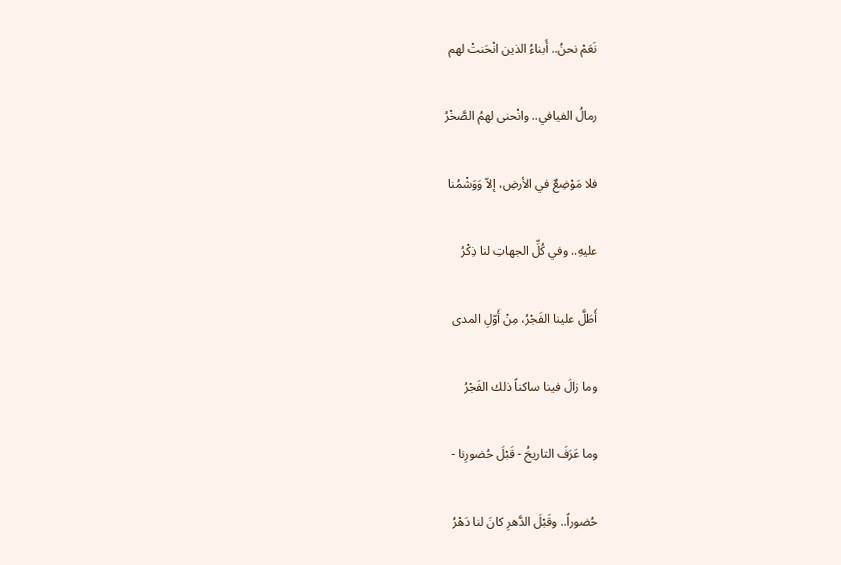نَعَمْ نحنُ.. أَبناءُ الذين انْحَنتْ لهم

رمالُ الفيافي.. وانْحنى لهمُ الصَّخْرُ

فلا مَوْضِعٌ في الأرضِ، إلاّ وَوَشْمُنا

عليهِ.. وفي كُلِّ الجهاتِ لنا ذِكْرُ

أَطَلَّ علينا الفَجْرُ، مِنْ أَوّلِ المدى

وما زالَ فينا ساكناً ذلك الفَجْرُ

وما عَرَفَ التاريخُ - قَبْلَ حُضورِنا -

حُضوراً.. وقَبْلَ الدَّهرِ كانَ لنا دَهْرُ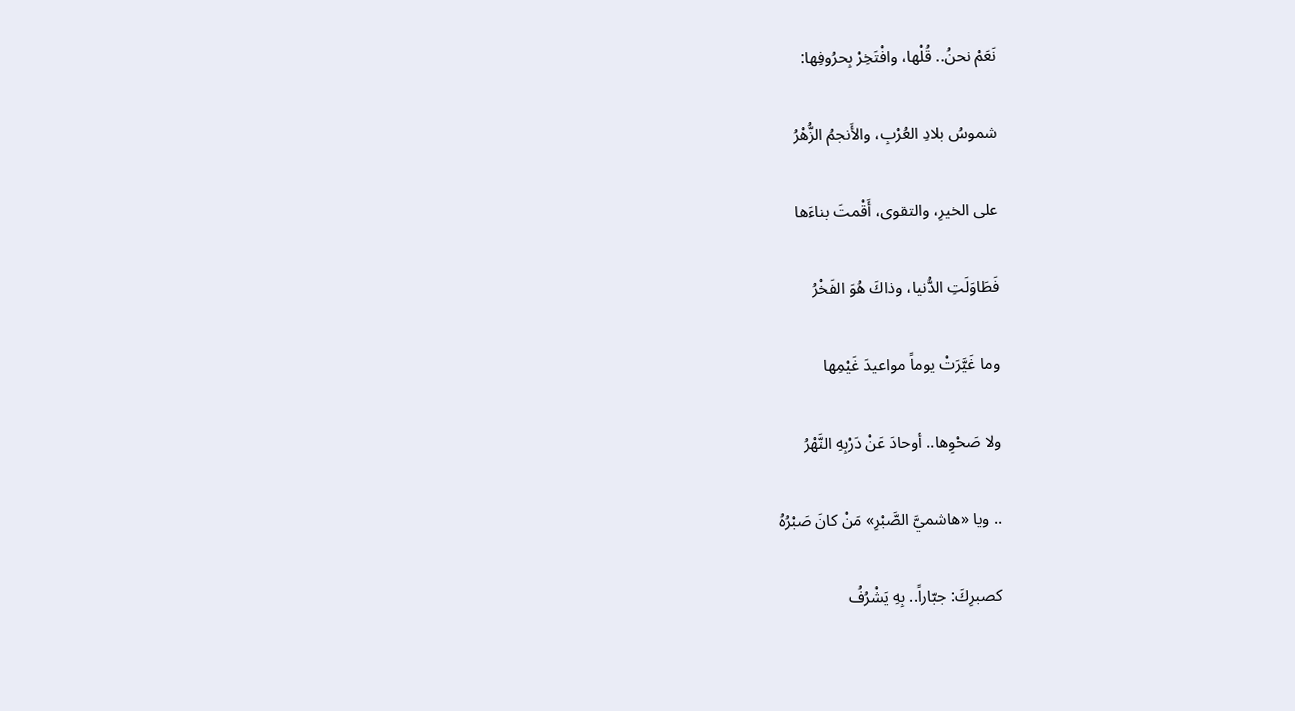نَعَمْ نحنُ.. قُلْها، وافْتَخِرْ بِحرُوفِها:

شموسُ بلادِ العُرْبِ، والأَنجمُ الزُّهْرُ

على الخيرِ، والتقوى، أَقْمتَ بناءَها

فَطَاوَلَتِ الدُّنيا، وذاكَ هُوَ الفَخْرُ

وما غَيَّرَتْ يوماً مواعيدَ غَيْمِها

ولا صَحْوِها.. أوحادَ عَنْ دَرْبِهِ النَّهْرُ

.. ويا «هاشميَّ الصَّبْرِ» مَنْ كانَ صَبْرُهُ

كصبرِكَ: جبّاراً.. بِهِ يَشْرُفُ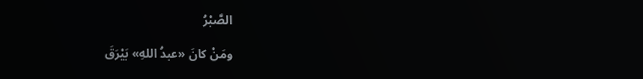الصَّبْرُ

ومَنْ كانَ «عبدُ اللهِ» بَيْرَقَ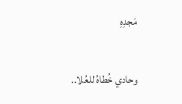مَجدِهِ

وحادي خُطاهُ للعُلا..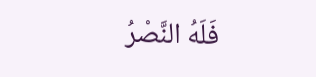فَلَهُ النَّصْرُ